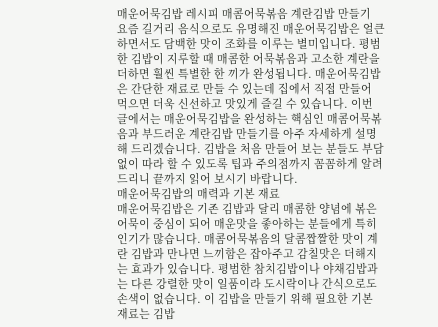매운어묵김밥 레시피 매콤어묵볶음 계란김밥 만들기
요즘 길거리 음식으로도 유명해진 매운어묵김밥은 얼큰하면서도 담백한 맛이 조화를 이루는 별미입니다. 평범한 김밥이 지루할 때 매콤한 어묵볶음과 고소한 계란을 더하면 훨씬 특별한 한 끼가 완성됩니다. 매운어묵김밥은 간단한 재료로 만들 수 있는데 집에서 직접 만들어 먹으면 더욱 신선하고 맛있게 즐길 수 있습니다. 이번 글에서는 매운어묵김밥을 완성하는 핵심인 매콤어묵볶음과 부드러운 계란김밥 만들기를 아주 자세하게 설명해 드리겠습니다. 김밥을 처음 만들어 보는 분들도 부담 없이 따라 할 수 있도록 팁과 주의점까지 꼼꼼하게 알려 드리니 끝까지 읽어 보시기 바랍니다.
매운어묵김밥의 매력과 기본 재료
매운어묵김밥은 기존 김밥과 달리 매콤한 양념에 볶은 어묵이 중심이 되어 매운맛을 좋아하는 분들에게 특히 인기가 많습니다. 매콤어묵볶음의 달콤짭짤한 맛이 계란 김밥과 만나면 느끼함은 잡아주고 감칠맛은 더해지는 효과가 있습니다. 평범한 참치김밥이나 야채김밥과는 다른 강렬한 맛이 일품이라 도시락이나 간식으로도 손색이 없습니다. 이 김밥을 만들기 위해 필요한 기본 재료는 김밥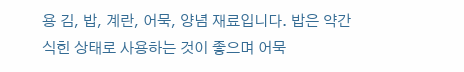용 김, 밥, 계란, 어묵, 양념 재료입니다. 밥은 약간 식힌 상태로 사용하는 것이 좋으며 어묵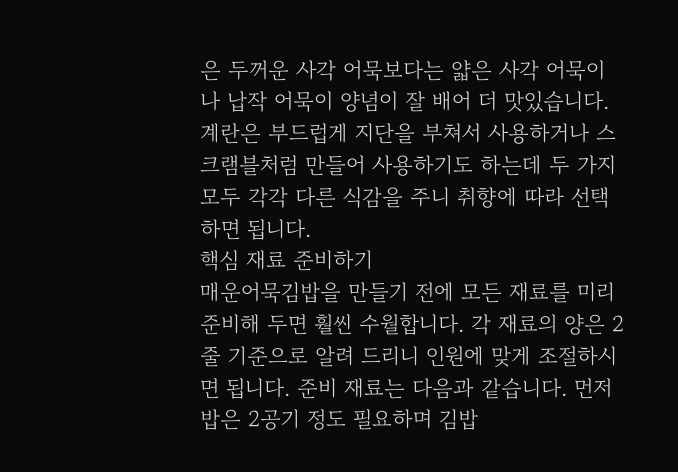은 두꺼운 사각 어묵보다는 얇은 사각 어묵이나 납작 어묵이 양념이 잘 배어 더 맛있습니다. 계란은 부드럽게 지단을 부쳐서 사용하거나 스크램블처럼 만들어 사용하기도 하는데 두 가지 모두 각각 다른 식감을 주니 취향에 따라 선택하면 됩니다.
핵심 재료 준비하기
매운어묵김밥을 만들기 전에 모든 재료를 미리 준비해 두면 훨씬 수월합니다. 각 재료의 양은 2줄 기준으로 알려 드리니 인원에 맞게 조절하시면 됩니다. 준비 재료는 다음과 같습니다. 먼저 밥은 2공기 정도 필요하며 김밥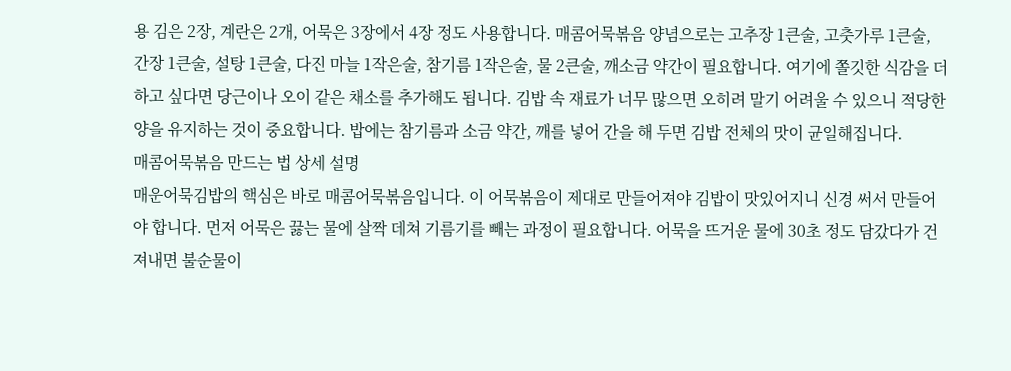용 김은 2장, 계란은 2개, 어묵은 3장에서 4장 정도 사용합니다. 매콤어묵볶음 양념으로는 고추장 1큰술, 고춧가루 1큰술, 간장 1큰술, 설탕 1큰술, 다진 마늘 1작은술, 참기름 1작은술, 물 2큰술, 깨소금 약간이 필요합니다. 여기에 쫄깃한 식감을 더하고 싶다면 당근이나 오이 같은 채소를 추가해도 됩니다. 김밥 속 재료가 너무 많으면 오히려 말기 어려울 수 있으니 적당한 양을 유지하는 것이 중요합니다. 밥에는 참기름과 소금 약간, 깨를 넣어 간을 해 두면 김밥 전체의 맛이 균일해집니다.
매콤어묵볶음 만드는 법 상세 설명
매운어묵김밥의 핵심은 바로 매콤어묵볶음입니다. 이 어묵볶음이 제대로 만들어져야 김밥이 맛있어지니 신경 써서 만들어야 합니다. 먼저 어묵은 끓는 물에 살짝 데쳐 기름기를 빼는 과정이 필요합니다. 어묵을 뜨거운 물에 30초 정도 담갔다가 건져내면 불순물이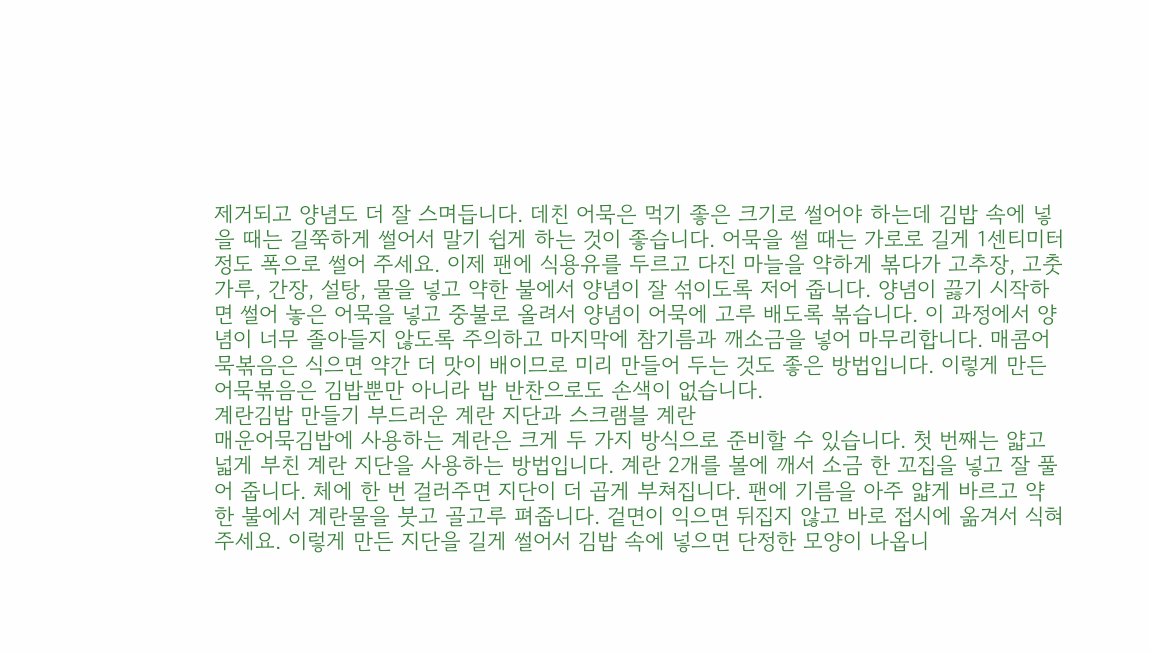제거되고 양념도 더 잘 스며듭니다. 데친 어묵은 먹기 좋은 크기로 썰어야 하는데 김밥 속에 넣을 때는 길쭉하게 썰어서 말기 쉽게 하는 것이 좋습니다. 어묵을 썰 때는 가로로 길게 1센티미터 정도 폭으로 썰어 주세요. 이제 팬에 식용유를 두르고 다진 마늘을 약하게 볶다가 고추장, 고춧가루, 간장, 설탕, 물을 넣고 약한 불에서 양념이 잘 섞이도록 저어 줍니다. 양념이 끓기 시작하면 썰어 놓은 어묵을 넣고 중불로 올려서 양념이 어묵에 고루 배도록 볶습니다. 이 과정에서 양념이 너무 졸아들지 않도록 주의하고 마지막에 참기름과 깨소금을 넣어 마무리합니다. 매콤어묵볶음은 식으면 약간 더 맛이 배이므로 미리 만들어 두는 것도 좋은 방법입니다. 이렇게 만든 어묵볶음은 김밥뿐만 아니라 밥 반찬으로도 손색이 없습니다.
계란김밥 만들기 부드러운 계란 지단과 스크램블 계란
매운어묵김밥에 사용하는 계란은 크게 두 가지 방식으로 준비할 수 있습니다. 첫 번째는 얇고 넓게 부친 계란 지단을 사용하는 방법입니다. 계란 2개를 볼에 깨서 소금 한 꼬집을 넣고 잘 풀어 줍니다. 체에 한 번 걸러주면 지단이 더 곱게 부쳐집니다. 팬에 기름을 아주 얇게 바르고 약한 불에서 계란물을 붓고 골고루 펴줍니다. 겉면이 익으면 뒤집지 않고 바로 접시에 옮겨서 식혀 주세요. 이렇게 만든 지단을 길게 썰어서 김밥 속에 넣으면 단정한 모양이 나옵니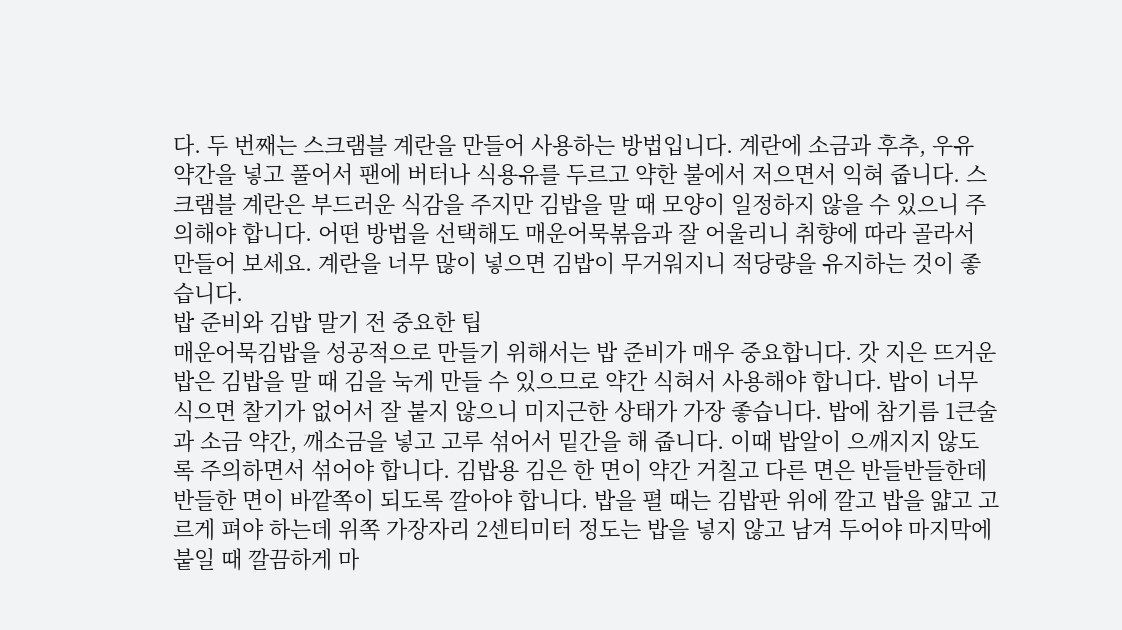다. 두 번째는 스크램블 계란을 만들어 사용하는 방법입니다. 계란에 소금과 후추, 우유 약간을 넣고 풀어서 팬에 버터나 식용유를 두르고 약한 불에서 저으면서 익혀 줍니다. 스크램블 계란은 부드러운 식감을 주지만 김밥을 말 때 모양이 일정하지 않을 수 있으니 주의해야 합니다. 어떤 방법을 선택해도 매운어묵볶음과 잘 어울리니 취향에 따라 골라서 만들어 보세요. 계란을 너무 많이 넣으면 김밥이 무거워지니 적당량을 유지하는 것이 좋습니다.
밥 준비와 김밥 말기 전 중요한 팁
매운어묵김밥을 성공적으로 만들기 위해서는 밥 준비가 매우 중요합니다. 갓 지은 뜨거운 밥은 김밥을 말 때 김을 눅게 만들 수 있으므로 약간 식혀서 사용해야 합니다. 밥이 너무 식으면 찰기가 없어서 잘 붙지 않으니 미지근한 상태가 가장 좋습니다. 밥에 참기름 1큰술과 소금 약간, 깨소금을 넣고 고루 섞어서 밑간을 해 줍니다. 이때 밥알이 으깨지지 않도록 주의하면서 섞어야 합니다. 김밥용 김은 한 면이 약간 거칠고 다른 면은 반들반들한데 반들한 면이 바깥쪽이 되도록 깔아야 합니다. 밥을 펼 때는 김밥판 위에 깔고 밥을 얇고 고르게 펴야 하는데 위쪽 가장자리 2센티미터 정도는 밥을 넣지 않고 남겨 두어야 마지막에 붙일 때 깔끔하게 마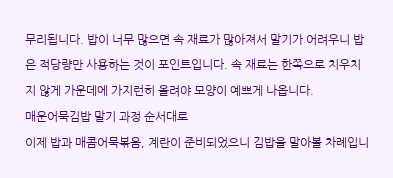무리됩니다. 밥이 너무 많으면 속 재료가 많아져서 말기가 어려우니 밥은 적당량만 사용하는 것이 포인트입니다. 속 재료는 한쪽으로 치우치지 않게 가운데에 가지런히 올려야 모양이 예쁘게 나옵니다.
매운어묵김밥 말기 과정 순서대로
이제 밥과 매콤어묵볶음, 계란이 준비되었으니 김밥을 말아볼 차례입니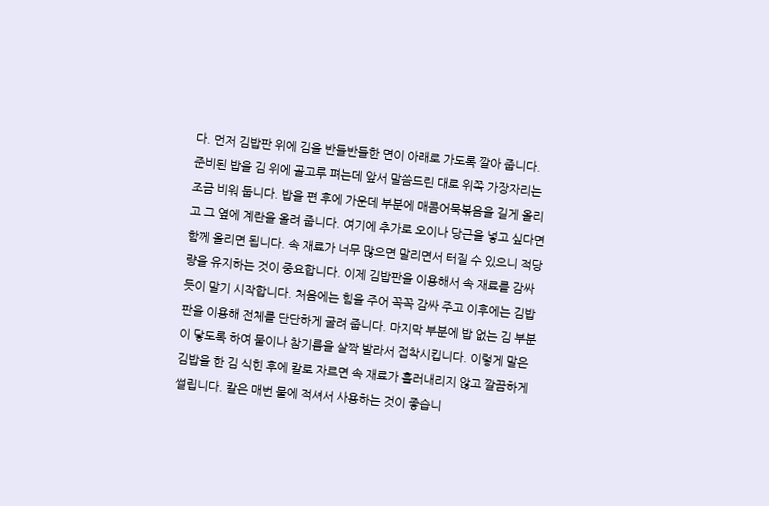다. 먼저 김밥판 위에 김을 반들반들한 면이 아래로 가도록 깔아 줍니다. 준비된 밥을 김 위에 골고루 펴는데 앞서 말씀드린 대로 위쪽 가장자리는 조금 비워 둡니다. 밥을 편 후에 가운데 부분에 매콤어묵볶음을 길게 올리고 그 옆에 계란을 올려 줍니다. 여기에 추가로 오이나 당근을 넣고 싶다면 함께 올리면 됩니다. 속 재료가 너무 많으면 말리면서 터질 수 있으니 적당량을 유지하는 것이 중요합니다. 이제 김밥판을 이용해서 속 재료를 감싸듯이 말기 시작합니다. 처음에는 힘을 주어 꼭꼭 감싸 주고 이후에는 김밥판을 이용해 전체를 단단하게 굴려 줍니다. 마지막 부분에 밥 없는 김 부분이 닿도록 하여 물이나 참기름을 살짝 발라서 접착시킵니다. 이렇게 말은 김밥을 한 김 식힌 후에 칼로 자르면 속 재료가 흘러내리지 않고 깔끔하게 썰립니다. 칼은 매번 물에 적셔서 사용하는 것이 좋습니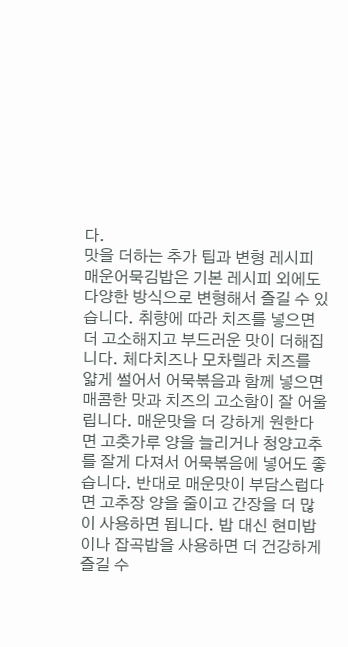다.
맛을 더하는 추가 팁과 변형 레시피
매운어묵김밥은 기본 레시피 외에도 다양한 방식으로 변형해서 즐길 수 있습니다. 취향에 따라 치즈를 넣으면 더 고소해지고 부드러운 맛이 더해집니다. 체다치즈나 모차렐라 치즈를 얇게 썰어서 어묵볶음과 함께 넣으면 매콤한 맛과 치즈의 고소함이 잘 어울립니다. 매운맛을 더 강하게 원한다면 고춧가루 양을 늘리거나 청양고추를 잘게 다져서 어묵볶음에 넣어도 좋습니다. 반대로 매운맛이 부담스럽다면 고추장 양을 줄이고 간장을 더 많이 사용하면 됩니다. 밥 대신 현미밥이나 잡곡밥을 사용하면 더 건강하게 즐길 수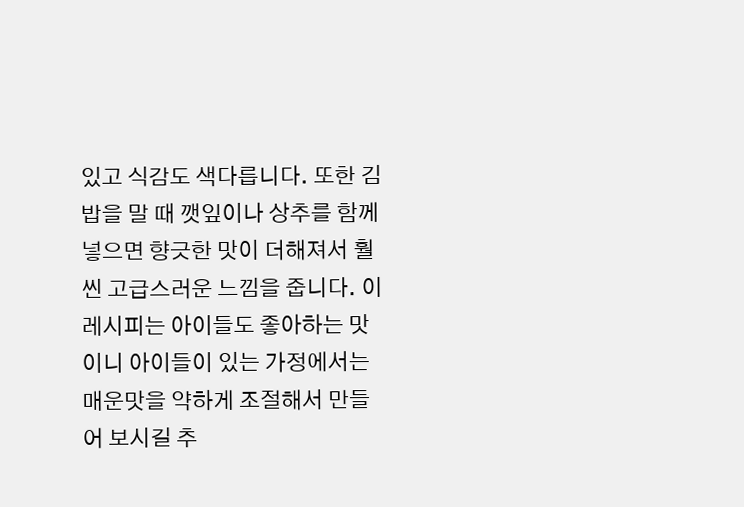있고 식감도 색다릅니다. 또한 김밥을 말 때 깻잎이나 상추를 함께 넣으면 향긋한 맛이 더해져서 훨씬 고급스러운 느낌을 줍니다. 이 레시피는 아이들도 좋아하는 맛이니 아이들이 있는 가정에서는 매운맛을 약하게 조절해서 만들어 보시길 추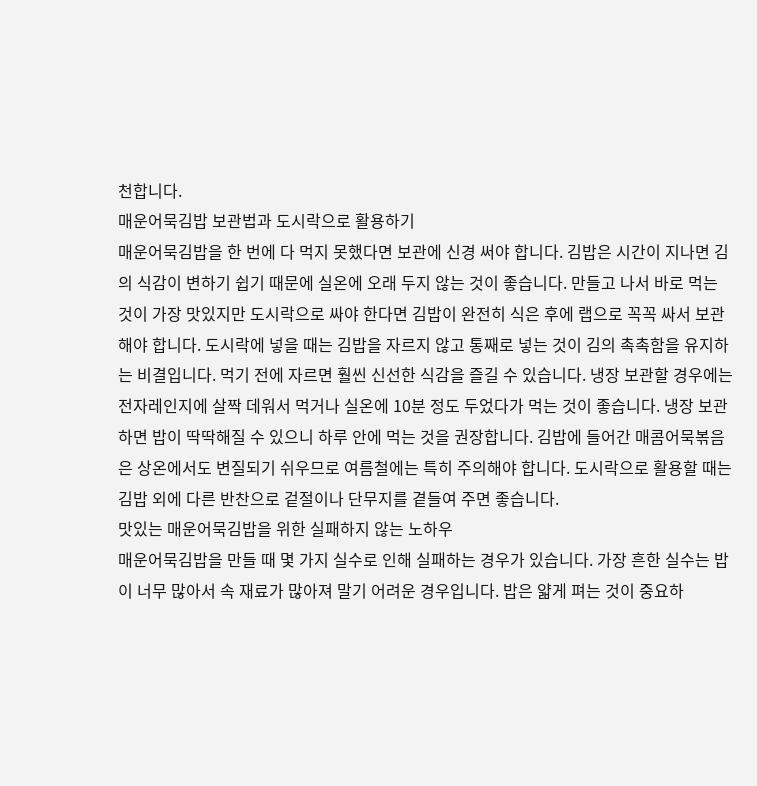천합니다.
매운어묵김밥 보관법과 도시락으로 활용하기
매운어묵김밥을 한 번에 다 먹지 못했다면 보관에 신경 써야 합니다. 김밥은 시간이 지나면 김의 식감이 변하기 쉽기 때문에 실온에 오래 두지 않는 것이 좋습니다. 만들고 나서 바로 먹는 것이 가장 맛있지만 도시락으로 싸야 한다면 김밥이 완전히 식은 후에 랩으로 꼭꼭 싸서 보관해야 합니다. 도시락에 넣을 때는 김밥을 자르지 않고 통째로 넣는 것이 김의 촉촉함을 유지하는 비결입니다. 먹기 전에 자르면 훨씬 신선한 식감을 즐길 수 있습니다. 냉장 보관할 경우에는 전자레인지에 살짝 데워서 먹거나 실온에 10분 정도 두었다가 먹는 것이 좋습니다. 냉장 보관하면 밥이 딱딱해질 수 있으니 하루 안에 먹는 것을 권장합니다. 김밥에 들어간 매콤어묵볶음은 상온에서도 변질되기 쉬우므로 여름철에는 특히 주의해야 합니다. 도시락으로 활용할 때는 김밥 외에 다른 반찬으로 겉절이나 단무지를 곁들여 주면 좋습니다.
맛있는 매운어묵김밥을 위한 실패하지 않는 노하우
매운어묵김밥을 만들 때 몇 가지 실수로 인해 실패하는 경우가 있습니다. 가장 흔한 실수는 밥이 너무 많아서 속 재료가 많아져 말기 어려운 경우입니다. 밥은 얇게 펴는 것이 중요하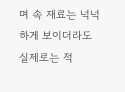며 속 재료는 넉넉하게 보이더라도 실제로는 적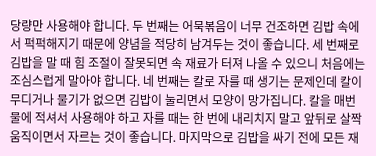당량만 사용해야 합니다. 두 번째는 어묵볶음이 너무 건조하면 김밥 속에서 퍽퍽해지기 때문에 양념을 적당히 남겨두는 것이 좋습니다. 세 번째로 김밥을 말 때 힘 조절이 잘못되면 속 재료가 터져 나올 수 있으니 처음에는 조심스럽게 말아야 합니다. 네 번째는 칼로 자를 때 생기는 문제인데 칼이 무디거나 물기가 없으면 김밥이 눌리면서 모양이 망가집니다. 칼을 매번 물에 적셔서 사용해야 하고 자를 때는 한 번에 내리치지 말고 앞뒤로 살짝 움직이면서 자르는 것이 좋습니다. 마지막으로 김밥을 싸기 전에 모든 재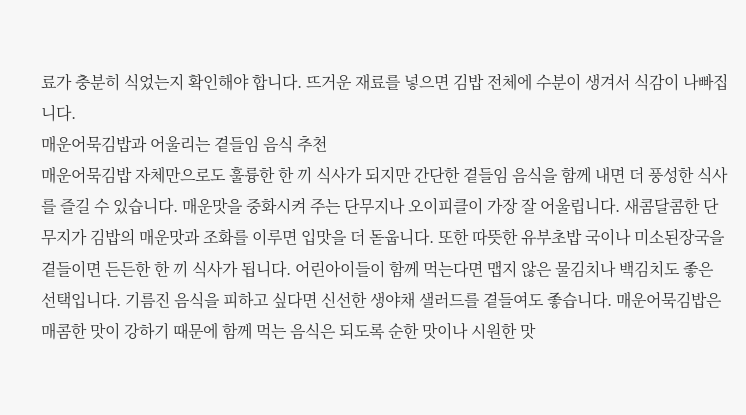료가 충분히 식었는지 확인해야 합니다. 뜨거운 재료를 넣으면 김밥 전체에 수분이 생겨서 식감이 나빠집니다.
매운어묵김밥과 어울리는 곁들임 음식 추천
매운어묵김밥 자체만으로도 훌륭한 한 끼 식사가 되지만 간단한 곁들임 음식을 함께 내면 더 풍성한 식사를 즐길 수 있습니다. 매운맛을 중화시켜 주는 단무지나 오이피클이 가장 잘 어울립니다. 새콤달콤한 단무지가 김밥의 매운맛과 조화를 이루면 입맛을 더 돋웁니다. 또한 따뜻한 유부초밥 국이나 미소된장국을 곁들이면 든든한 한 끼 식사가 됩니다. 어린아이들이 함께 먹는다면 맵지 않은 물김치나 백김치도 좋은 선택입니다. 기름진 음식을 피하고 싶다면 신선한 생야채 샐러드를 곁들여도 좋습니다. 매운어묵김밥은 매콤한 맛이 강하기 때문에 함께 먹는 음식은 되도록 순한 맛이나 시원한 맛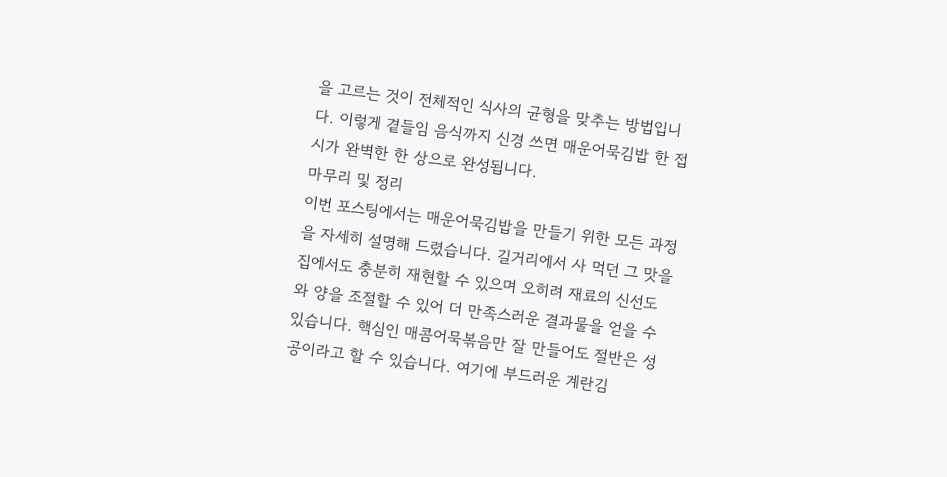을 고르는 것이 전체적인 식사의 균형을 맞추는 방법입니다. 이렇게 곁들임 음식까지 신경 쓰면 매운어묵김밥 한 접시가 완벽한 한 상으로 완성됩니다.
마무리 및 정리
이번 포스팅에서는 매운어묵김밥을 만들기 위한 모든 과정을 자세히 설명해 드렸습니다. 길거리에서 사 먹던 그 맛을 집에서도 충분히 재현할 수 있으며 오히려 재료의 신선도와 양을 조절할 수 있어 더 만족스러운 결과물을 얻을 수 있습니다. 핵심인 매콤어묵볶음만 잘 만들어도 절반은 성공이라고 할 수 있습니다. 여기에 부드러운 계란김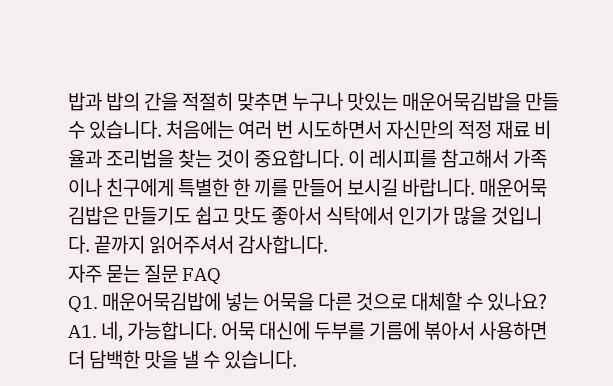밥과 밥의 간을 적절히 맞추면 누구나 맛있는 매운어묵김밥을 만들 수 있습니다. 처음에는 여러 번 시도하면서 자신만의 적정 재료 비율과 조리법을 찾는 것이 중요합니다. 이 레시피를 참고해서 가족이나 친구에게 특별한 한 끼를 만들어 보시길 바랍니다. 매운어묵김밥은 만들기도 쉽고 맛도 좋아서 식탁에서 인기가 많을 것입니다. 끝까지 읽어주셔서 감사합니다.
자주 묻는 질문 FAQ
Q1. 매운어묵김밥에 넣는 어묵을 다른 것으로 대체할 수 있나요?
A1. 네, 가능합니다. 어묵 대신에 두부를 기름에 볶아서 사용하면 더 담백한 맛을 낼 수 있습니다.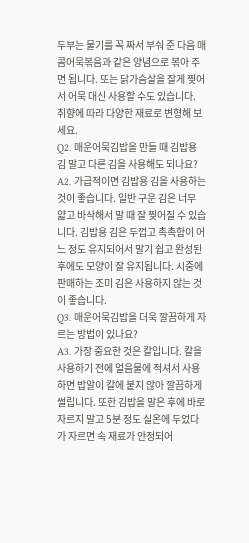두부는 물기를 꼭 짜서 부숴 준 다음 매콤어묵볶음과 같은 양념으로 볶아 주면 됩니다. 또는 닭가슴살을 잘게 찢어서 어묵 대신 사용할 수도 있습니다. 취향에 따라 다양한 재료로 변형해 보세요.
Q2. 매운어묵김밥을 만들 때 김밥용 김 말고 다른 김을 사용해도 되나요?
A2. 가급적이면 김밥용 김을 사용하는 것이 좋습니다. 일반 구운 김은 너무 얇고 바삭해서 말 때 잘 찢어질 수 있습니다. 김밥용 김은 두껍고 촉촉함이 어느 정도 유지되어서 말기 쉽고 완성된 후에도 모양이 잘 유지됩니다. 시중에 판매하는 조미 김은 사용하지 않는 것이 좋습니다.
Q3. 매운어묵김밥을 더욱 깔끔하게 자르는 방법이 있나요?
A3. 가장 중요한 것은 칼입니다. 칼을 사용하기 전에 얼음물에 적셔서 사용하면 밥알이 칼에 붙지 않아 깔끔하게 썰립니다. 또한 김밥을 말은 후에 바로 자르지 말고 5분 정도 실온에 두었다가 자르면 속 재료가 안정되어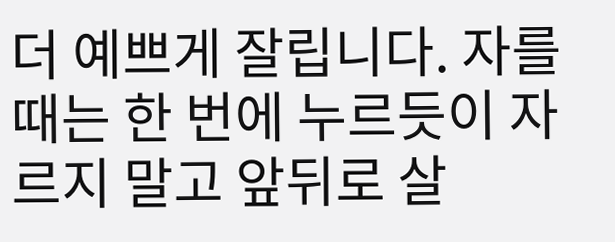더 예쁘게 잘립니다. 자를 때는 한 번에 누르듯이 자르지 말고 앞뒤로 살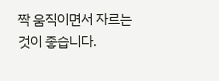짝 움직이면서 자르는 것이 좋습니다.